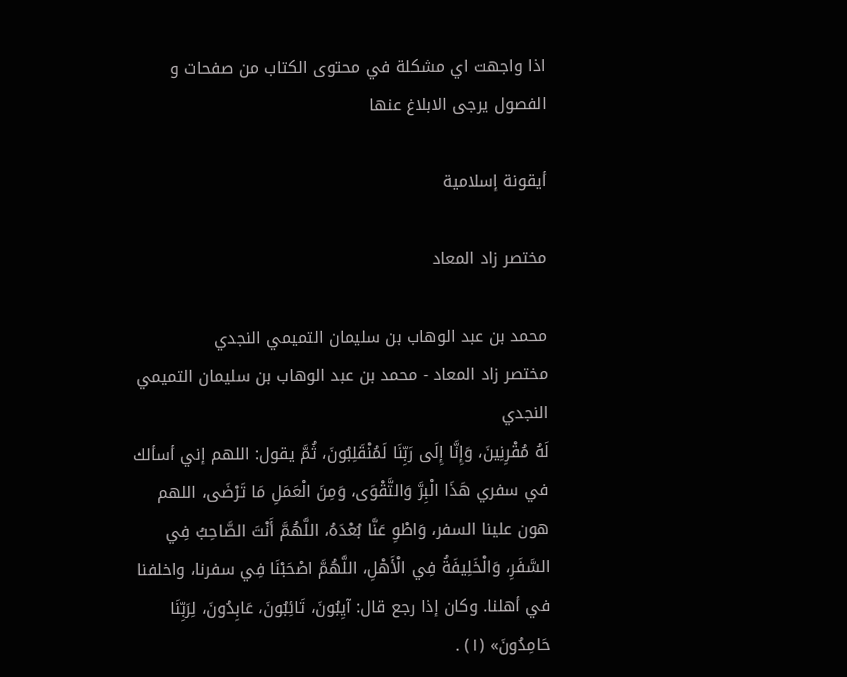اذا واجهت اي مشكلة في محتوى الكتاب من صفحات و الفصول يرجى الابلاغ عنها

أيقونة إسلامية

مختصر زاد المعاد

محمد بن عبد الوهاب بن سليمان التميمي النجدي
مختصر زاد المعاد - محمد بن عبد الوهاب بن سليمان التميمي النجدي
لَهُ مُقْرِنِينَ، وَإِنَّا إِلَى رَبِّنَا لَمُنْقَلِبُونَ، ثُمَّ يقول: اللهم إني أسألك في سفري هَذَا الْبِرَّ وَالتَّقْوَى، وَمِنَ الْعَمَلِ مَا تَرْضَى، اللهم هون علينا السفر، وَاطْوِ عَنَّا بُعْدَهُ، اللَّهُمَّ أَنْتَ الصَّاحِبُ فِي السَّفَرِ، وَالْخَلِيفَةُ فِي الْأَهْلِ، اللَّهُمَّ اصْحَبْنَا فِي سفرنا، واخلفنا في أهلنا. وكان إذا رجع قال: آيِبُونَ، تَائِبُونَ، عَابِدُونَ، لِرَبِّنَا حَامِدُونَ» (١) .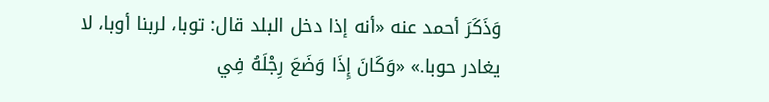وَذَكَرَ أحمد عنه «أنه إذا دخل البلد قال: توبا، لربنا أوبا، لا يغادر حوبا.» «وَكَانَ إِذَا وَضَعَ رِجْلَهُ فِي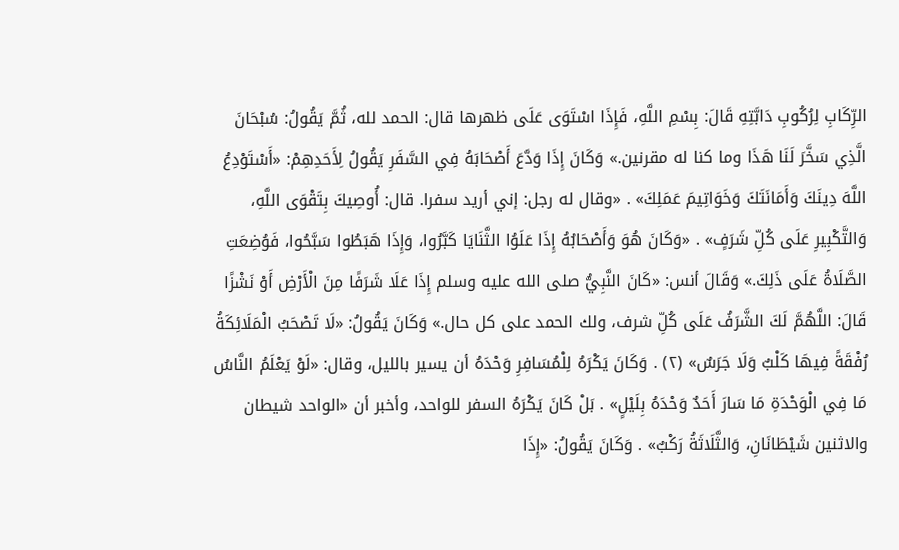الرِّكَابِ لِرُكُوبِ دَابَّتِهِ قَالَ: بِسْمِ اللَّهِ، فَإِذَا اسْتَوَى عَلَى ظهرها قال: الحمد لله، ثُمَّ يَقُولُ: سُبْحَانَ الَّذِي سَخَّرَ لَنَا هَذَا وما كنا له مقرنين.» وَكَانَ إِذَا وَدَّعَ أَصْحَابَهُ فِي السَّفَرِ يَقُولُ لِأَحَدِهِمْ: «أَسْتَوْدِعُ اللَّهَ دِينَكَ وَأَمَانَتَكَ وَخَوَاتِيمَ عَمَلِكَ» . «وقال له رجل: إني أريد سفرا. قال: أُوصِيكَ بِتَقْوَى اللَّهِ، وَالتَّكْبِيرِ عَلَى كُلِّ شَرَفٍ» . «وَكَانَ هُوَ وَأَصْحَابُهُ إِذَا عَلَوُا الثَّنَايَا كَبَّرُوا، وَإِذَا هَبَطُوا سَبَّحُوا، فَوُضِعَتِ الصَّلَاةُ عَلَى ذَلِكَ.» وَقَالَ أنس: «كَانَ النَّبِيُّ صلى الله عليه وسلم إِذَا عَلَا شَرَفًا مِنَ الْأَرْضِ أَوْ نَشْزًا قَالَ: اللَّهُمَّ لَكَ الشَّرَفُ عَلَى كُلِّ شرف، ولك الحمد على كل حال.» وَكَانَ يَقُولُ: «لَا تَصْحَبُ الْمَلَائِكَةُ رُفْقَةً فِيهَا كَلْبٌ وَلَا جَرَسٌ» (٢) . وَكَانَ يَكْرَهُ لِلْمُسَافِرِ وَحْدَهُ أن يسير بالليل، وقال: «لَوْ يَعْلَمُ النَّاسُ مَا فِي الْوَحْدَةِ مَا سَارَ أَحَدٌ وَحْدَهُ بِلَيْلٍ» . بَلْ كَانَ يَكْرَهُ السفر للواحد، وأخبر أن «الواحد شيطان والاثنين شَيْطَانَانِ، وَالثَّلَاثَةُ رَكْبٌ» . وَكَانَ يَقُولُ: «إِذَا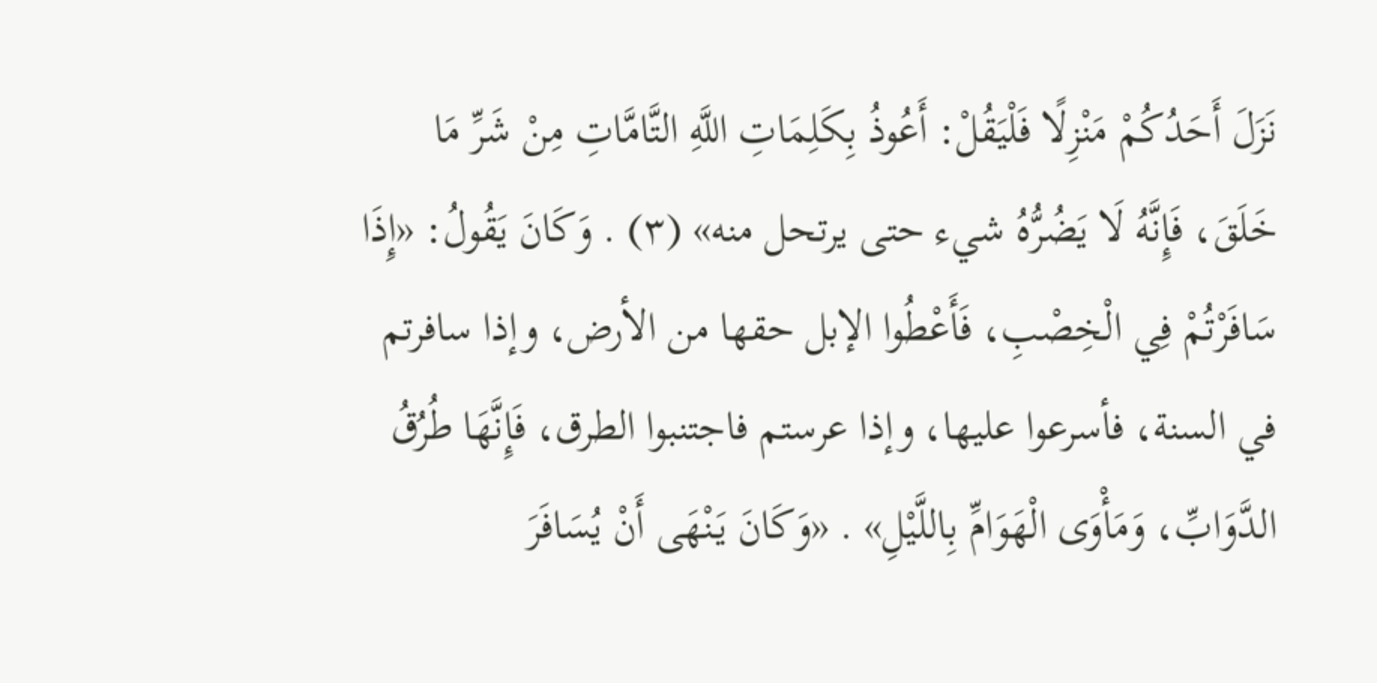نَزَلَ أَحَدُكُمْ مَنْزِلًا فَلْيَقُلْ: أَعُوذُ بِكَلِمَاتِ اللَّهِ التَّامَّاتِ مِنْ شَرِّ مَا خَلَقَ، فَإِنَّهُ لَا يَضُرُّهُ شيء حتى يرتحل منه» (٣) . وَكَانَ يَقُولُ: «إِذَا سَافَرْتُمْ فِي الْخِصْبِ، فَأَعْطُوا الإبل حقها من الأرض، وإذا سافرتم في السنة، فأسرعوا عليها، وإذا عرستم فاجتنبوا الطرق، فَإِنَّهَا طُرُقُ الدَّوَابِّ، وَمَأْوَى الْهَوَامِّ بِاللَّيْلِ» . «وَكَانَ يَنْهَى أَنْ يُسَافَرَ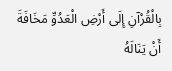بِالْقُرْآنِ إِلَى أَرْضِ الْعَدُوِّ مَخَافَةَ أَنْ يَنَالَهُ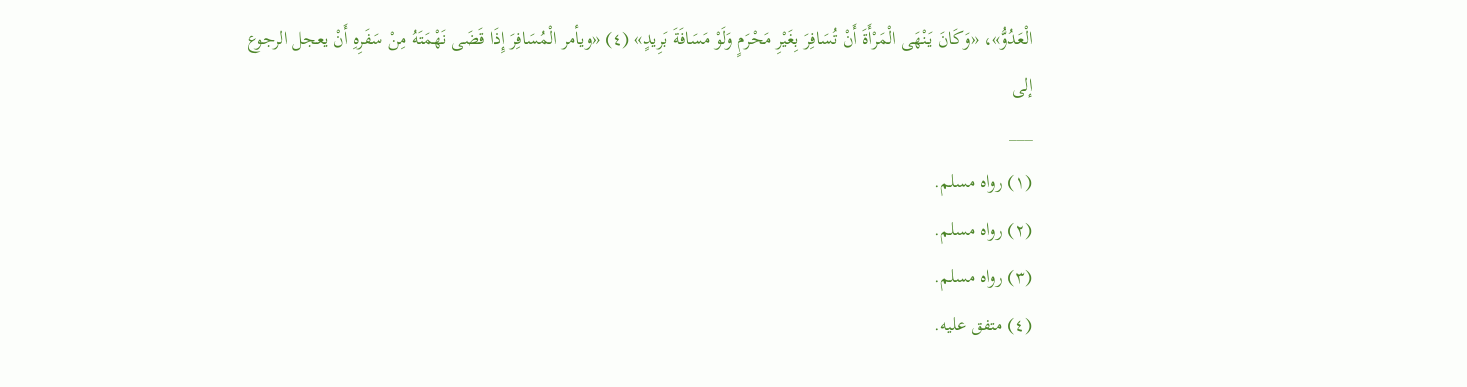الْعَدُوُّ»، «وَكَانَ يَنْهَى الْمَرْأَةَ أَنْ تُسَافِرَ بِغَيْرِ مَحْرَمٍ وَلَوْ مَسَافَةَ بَرِيدٍ» (٤) «ويأمر الْمُسَافِرَ إِذَا قَضَى نَهْمَتَهُ مِنْ سَفَرِهِ أَنْ يعجل الرجوع إلى
___
(١) رواه مسلم.
(٢) رواه مسلم.
(٣) رواه مسلم.
(٤) متفق عليه.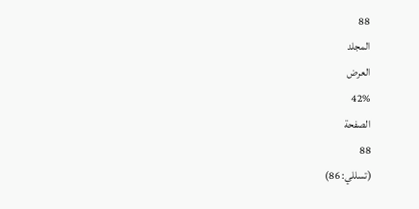88
المجلد
العرض
42%
الصفحة
88
(تسللي: 86)